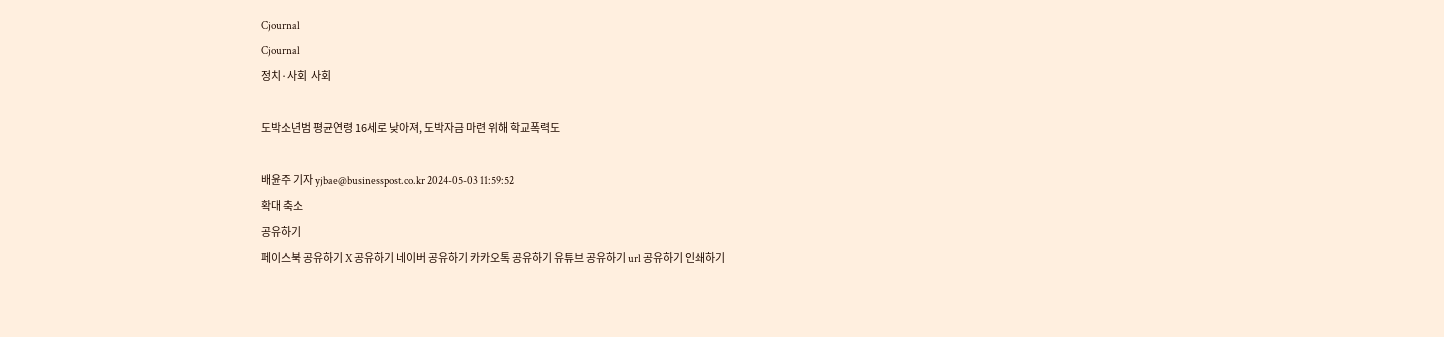Cjournal
Cjournal
정치·사회  사회

도박소년범 평균연령 16세로 낮아져, 도박자금 마련 위해 학교폭력도

배윤주 기자 yjbae@businesspost.co.kr 2024-05-03 11:59:52
확대 축소
공유하기
페이스북 공유하기 X 공유하기 네이버 공유하기 카카오톡 공유하기 유튜브 공유하기 url 공유하기 인쇄하기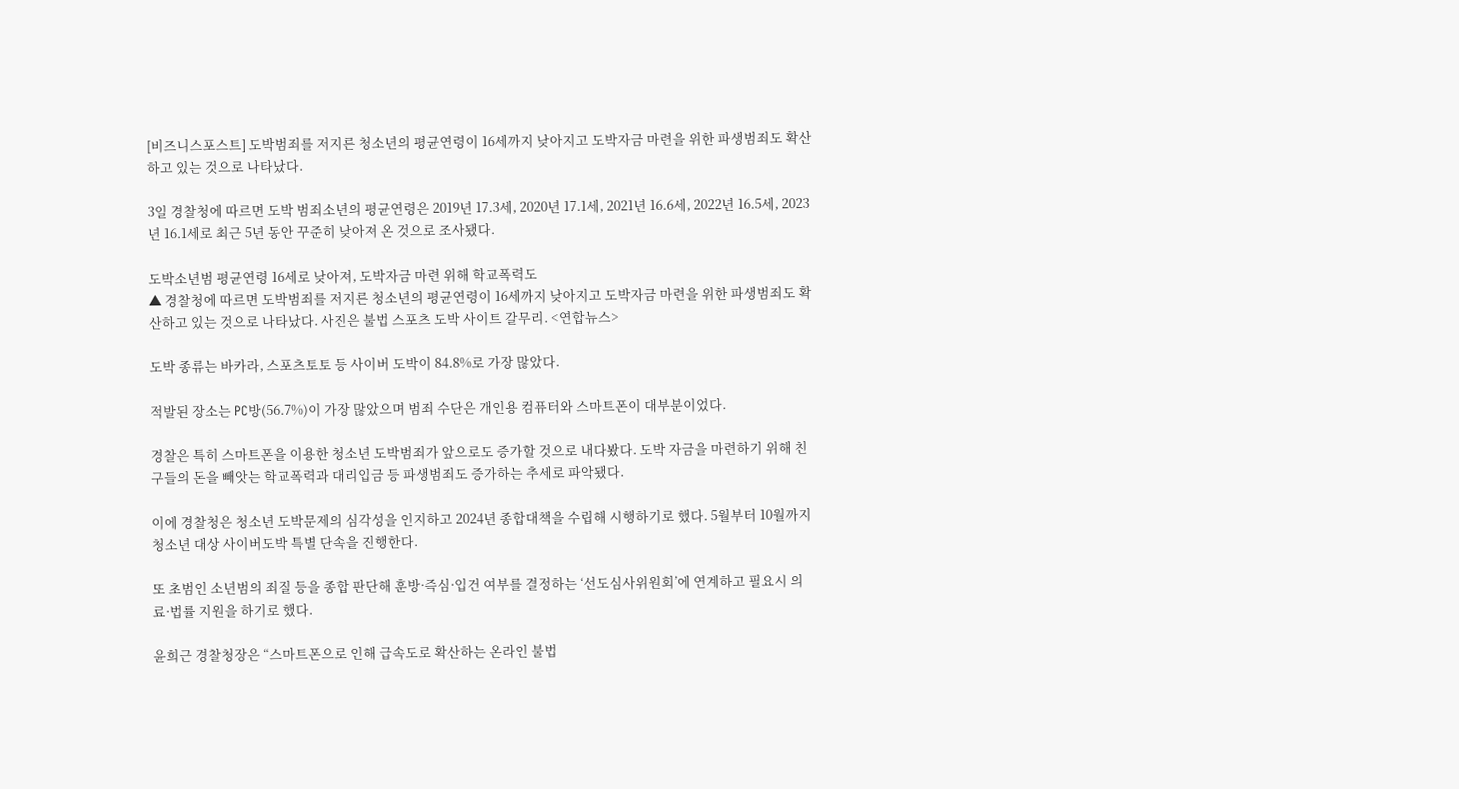[비즈니스포스트] 도박범죄를 저지른 청소년의 평균연령이 16세까지 낮아지고 도박자금 마련을 위한 파생범죄도 확산하고 있는 것으로 나타났다.

3일 경찰청에 따르면 도박 범죄소년의 평균연령은 2019년 17.3세, 2020년 17.1세, 2021년 16.6세, 2022년 16.5세, 2023년 16.1세로 최근 5년 동안 꾸준히 낮아져 온 것으로 조사됐다.

도박소년범 평균연령 16세로 낮아져, 도박자금 마련 위해 학교폭력도
▲ 경찰청에 따르면 도박범죄를 저지른 청소년의 평균연령이 16세까지 낮아지고 도박자금 마련을 위한 파생범죄도 확산하고 있는 것으로 나타났다. 사진은 불법 스포츠 도박 사이트 갈무리. <연합뉴스>

도박 종류는 바카라, 스포츠토토 등 사이버 도박이 84.8%로 가장 많았다.

적발된 장소는 PC방(56.7%)이 가장 많았으며 범죄 수단은 개인용 컴퓨터와 스마트폰이 대부분이었다.

경찰은 특히 스마트폰을 이용한 청소년 도박범죄가 앞으로도 증가할 것으로 내다봤다. 도박 자금을 마련하기 위해 친구들의 돈을 빼앗는 학교폭력과 대리입금 등 파생범죄도 증가하는 추세로 파악됐다.

이에 경찰청은 청소년 도박문제의 심각성을 인지하고 2024년 종합대책을 수립해 시행하기로 했다. 5월부터 10월까지 청소년 대상 사이버도박 특별 단속을 진행한다.

또 초범인 소년범의 죄질 등을 종합 판단해 훈방·즉심·입건 여부를 결정하는 ‘선도심사위원회’에 연계하고 필요시 의료·법률 지원을 하기로 했다.

윤희근 경찰청장은 “스마트폰으로 인해 급속도로 확산하는 온라인 불법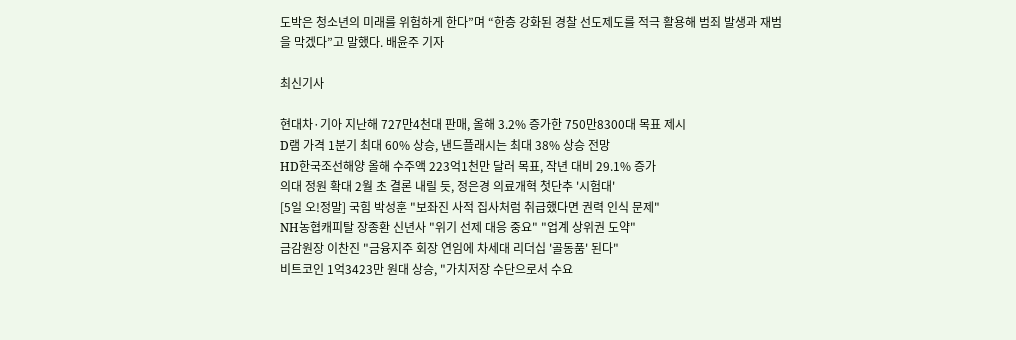도박은 청소년의 미래를 위험하게 한다”며 “한층 강화된 경찰 선도제도를 적극 활용해 범죄 발생과 재범을 막겠다”고 말했다. 배윤주 기자

최신기사

현대차·기아 지난해 727만4천대 판매, 올해 3.2% 증가한 750만8300대 목표 제시
D램 가격 1분기 최대 60% 상승, 낸드플래시는 최대 38% 상승 전망
HD한국조선해양 올해 수주액 223억1천만 달러 목표, 작년 대비 29.1% 증가
의대 정원 확대 2월 초 결론 내릴 듯, 정은경 의료개혁 첫단추 '시험대'
[5일 오!정말] 국힘 박성훈 "보좌진 사적 집사처럼 취급했다면 권력 인식 문제"
NH농협캐피탈 장종환 신년사 "위기 선제 대응 중요" "업계 상위권 도약"
금감원장 이찬진 "금융지주 회장 연임에 차세대 리더십 '골동품' 된다"
비트코인 1억3423만 원대 상승, "가치저장 수단으로서 수요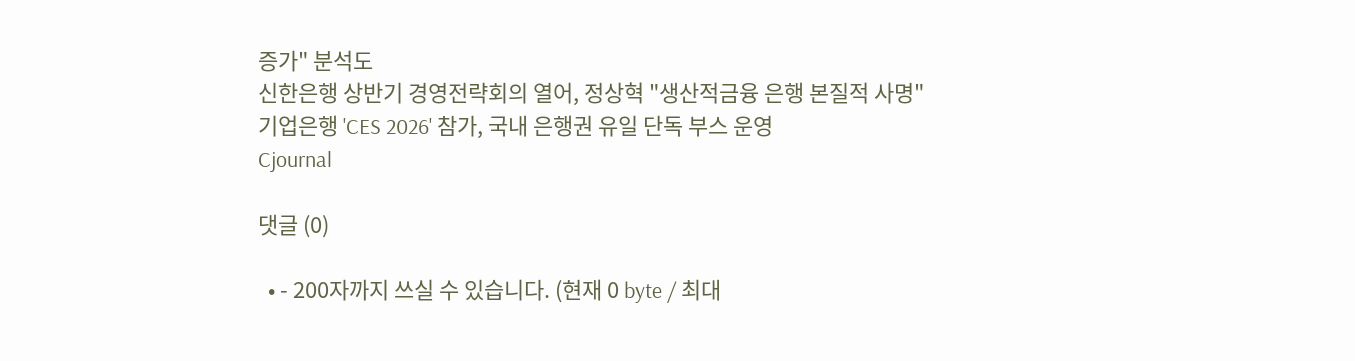증가" 분석도
신한은행 상반기 경영전략회의 열어, 정상혁 "생산적금융 은행 본질적 사명"
기업은행 'CES 2026' 참가, 국내 은행권 유일 단독 부스 운영
Cjournal

댓글 (0)

  • - 200자까지 쓰실 수 있습니다. (현재 0 byte / 최대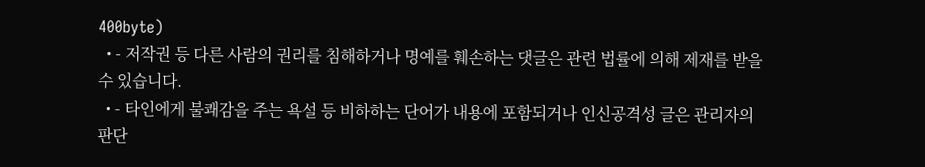400byte)
  • - 저작권 등 다른 사람의 권리를 침해하거나 명예를 훼손하는 댓글은 관련 법률에 의해 제재를 받을 수 있습니다.
  • - 타인에게 불쾌감을 주는 욕설 등 비하하는 단어가 내용에 포함되거나 인신공격성 글은 관리자의 판단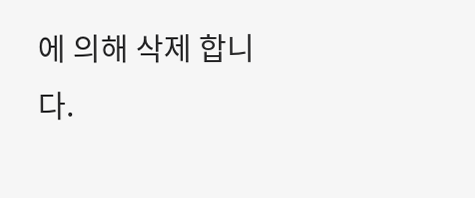에 의해 삭제 합니다.